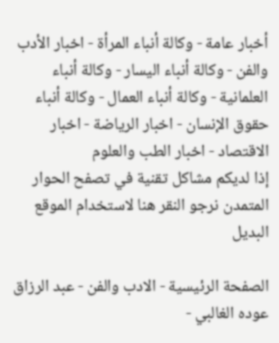أخبار عامة - وكالة أنباء المرأة - اخبار الأدب والفن - وكالة أنباء اليسار - وكالة أنباء العلمانية - وكالة أنباء العمال - وكالة أنباء حقوق الإنسان - اخبار الرياضة - اخبار الاقتصاد - اخبار الطب والعلوم
إذا لديكم مشاكل تقنية في تصفح الحوار المتمدن نرجو النقر هنا لاستخدام الموقع البديل

الصفحة الرئيسية - الادب والفن - عبد الرزاق عوده الغالبي -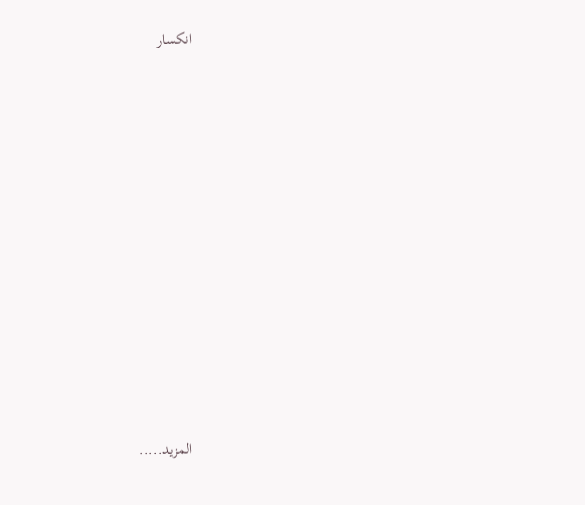انكسار














المزيد.....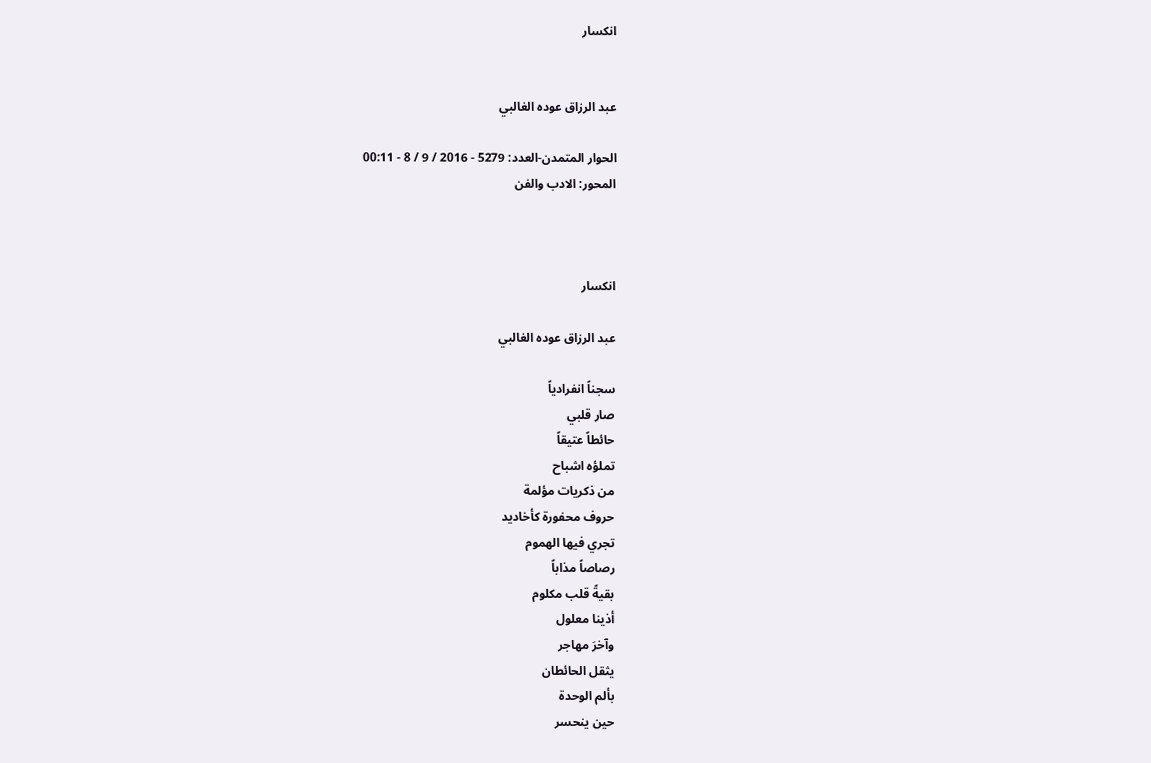انكسار


عبد الرزاق عوده الغالبي

الحوار المتمدن-العدد: 5279 - 2016 / 9 / 8 - 00:11
المحور: الادب والفن



انكسار

عبد الرزاق عوده الغالبي

سجناً انفرادياً
صار قلبي
حائطاً عتيقاً
تملؤه اشباح
من ذكريات مؤلمة
حروف محفورة كأخاديد
تجري فيها الهموم
رصاصاً مذاباً
بقيةً قلب مكلوم
أذينا معلول
وآخرَ مهاجر
يثقل الحائطان
بألم الوحدة
حين ينحسر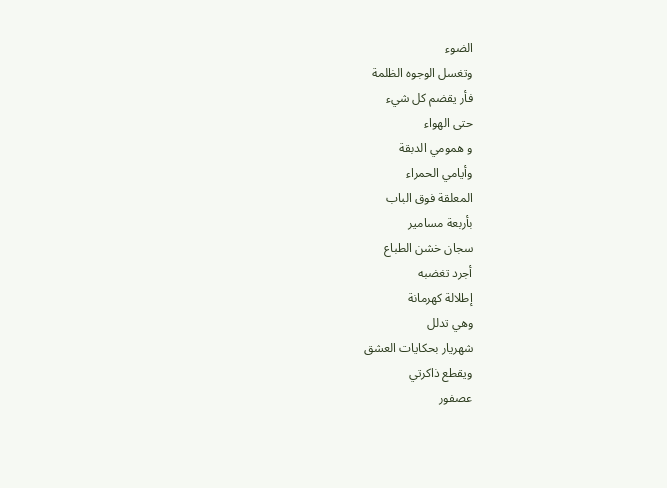الضوء
وتغسل الوجوه الظلمة
فأر يقضم كل شيء
حتى الهواء
و همومي الدبقة
وأيامي الحمراء
المعلقة فوق الباب
بأربعة مسامير
سجان خشن الطباع
أجرد تغضبه
إطلالة كهرمانة
وهي تدلل
شهريار بحكايات العشق
ويقطع ذاكرتي
عصفور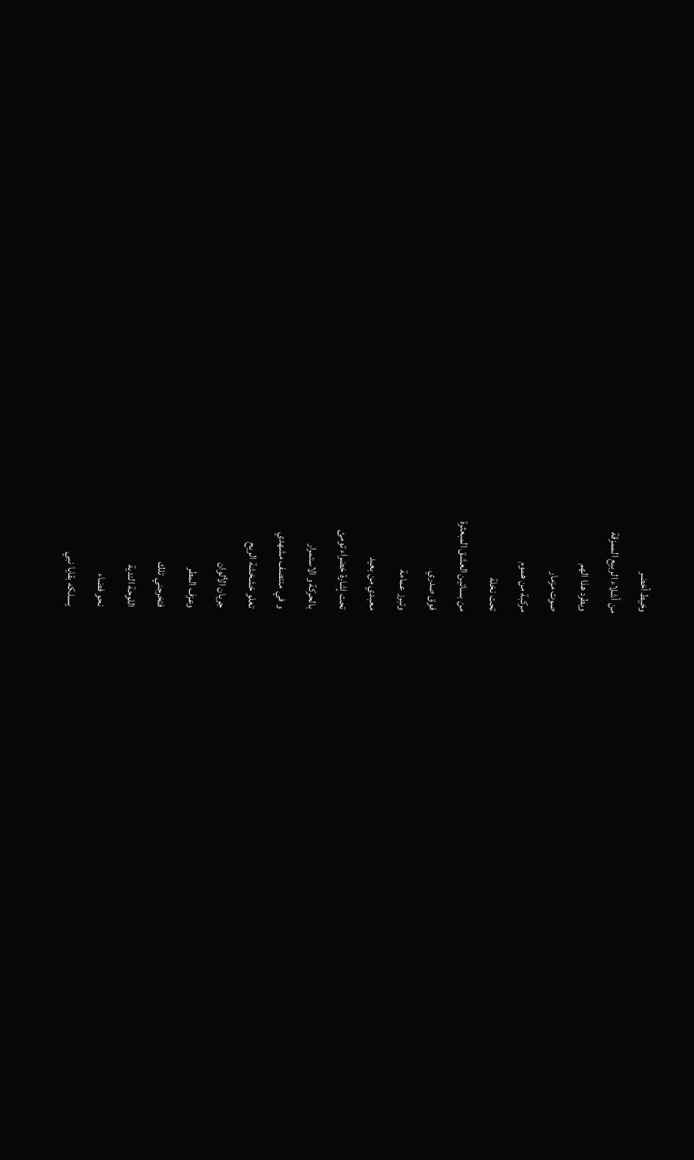وخيط أخضر
من أشلاء الربيع الممزقة
ويطرد هذا الهم
صوت مزمار
مركبة من هموم
تحت نخلة
من بساتين العشق المبعثرة
فوق صدري
وتبرز عمامة
معبدي من بعيد
تحت إشارة خضراء تومئ
بالحركة و الاستمرار
و في منتصف مشهدي
تعلو خشخشة الريح
جريان الألوان
وعزف المطر
فتخرجني تلك
اللوحة الندية
نحو فضاء
يسلكه بقايا نبي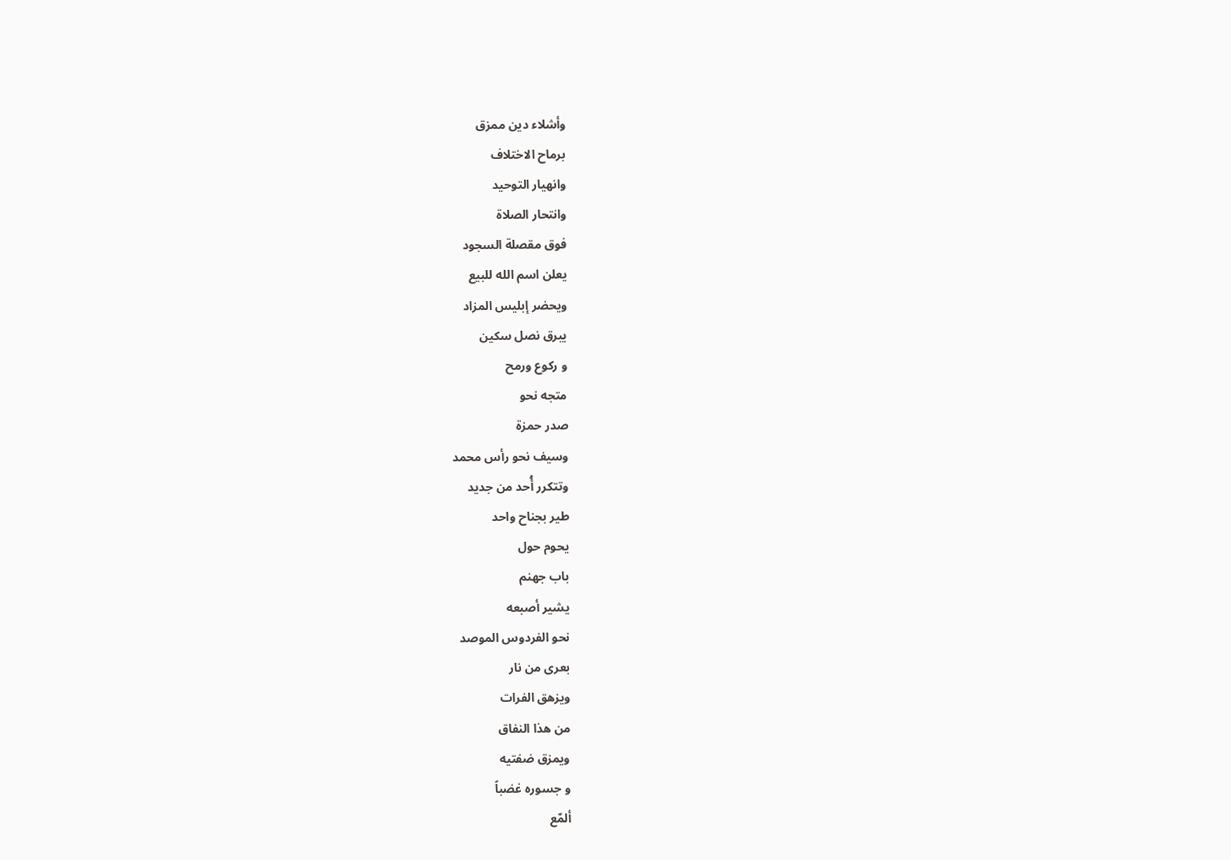وأشلاء دين ممزق
برماح الاختلاف
وانهيار التوحيد
وانتحار الصلاة
فوق مقصلة السجود
يعلن اسم الله للبيع
ويحضر إبليس المزاد
يبرق نصل سكين
و ركوع ورمح
متجه نحو
صدر حمزة
وسيف نحو رأس محمد
وتتكرر أُحد من جديد
طير بجناح واحد
يحوم حول
باب جهنم
يشير أصبعه
نحو الفردوس الموصد
بعرى من نار
ويزهق الفرات
من هذا النفاق
ويمزق ضفتيه
و جسوره غضباً
ألمّع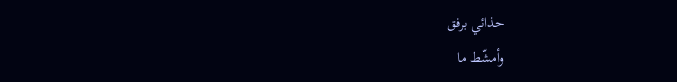حذائي برفق
وأمشّط ما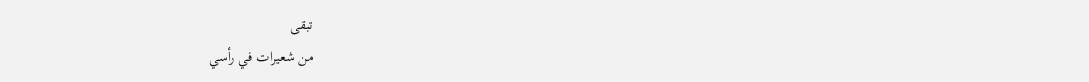تبقى
من شعيرات في رأسي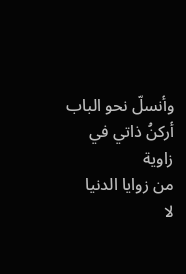وأنسلّ نحو الباب
أركنُ ذاتي في زاوية
من زوايا الدنيا
لا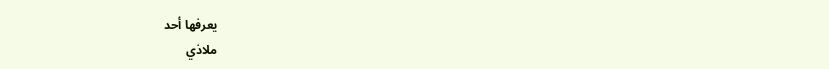يعرفها أحد
ملاذي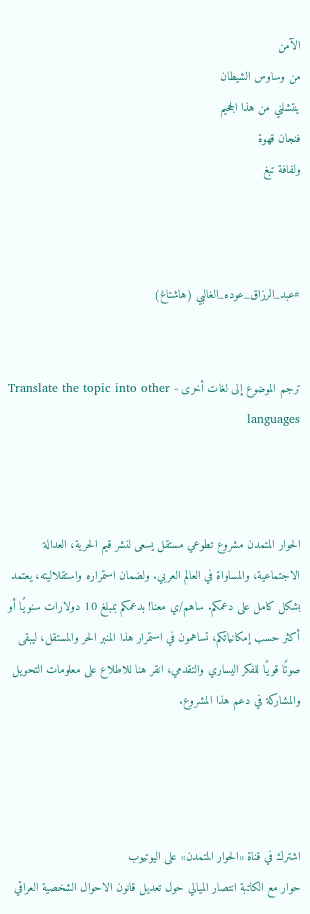الآمن
من وساوس الشيطان
ينتشلني من هذا الجحيم
فنجان قهوة
ولفافة تبغ



#عبد_الرزاق_عوده_الغالبي (هاشتاغ)


ترجم الموضوع إلى لغات أخرى - Translate the topic into other languages



الحوار المتمدن مشروع تطوعي مستقل يسعى لنشر قيم الحرية، العدالة الاجتماعية، والمساواة في العالم العربي. ولضمان استمراره واستقلاليته، يعتمد بشكل كامل على دعمكم. ساهم/ي معنا! بدعمكم بمبلغ 10 دولارات سنويًا أو أكثر حسب إمكانياتكم، تساهمون في استمرار هذا المنبر الحر والمستقل، ليبقى صوتًا قويًا للفكر اليساري والتقدمي، انقر هنا للاطلاع على معلومات التحويل والمشاركة في دعم هذا المشروع.




اشترك في قناة «الحوار المتمدن» على اليوتيوب
حوار مع الكاتبة انتصار الميالي حول تعديل قانون الاحوال الشخصية العراقي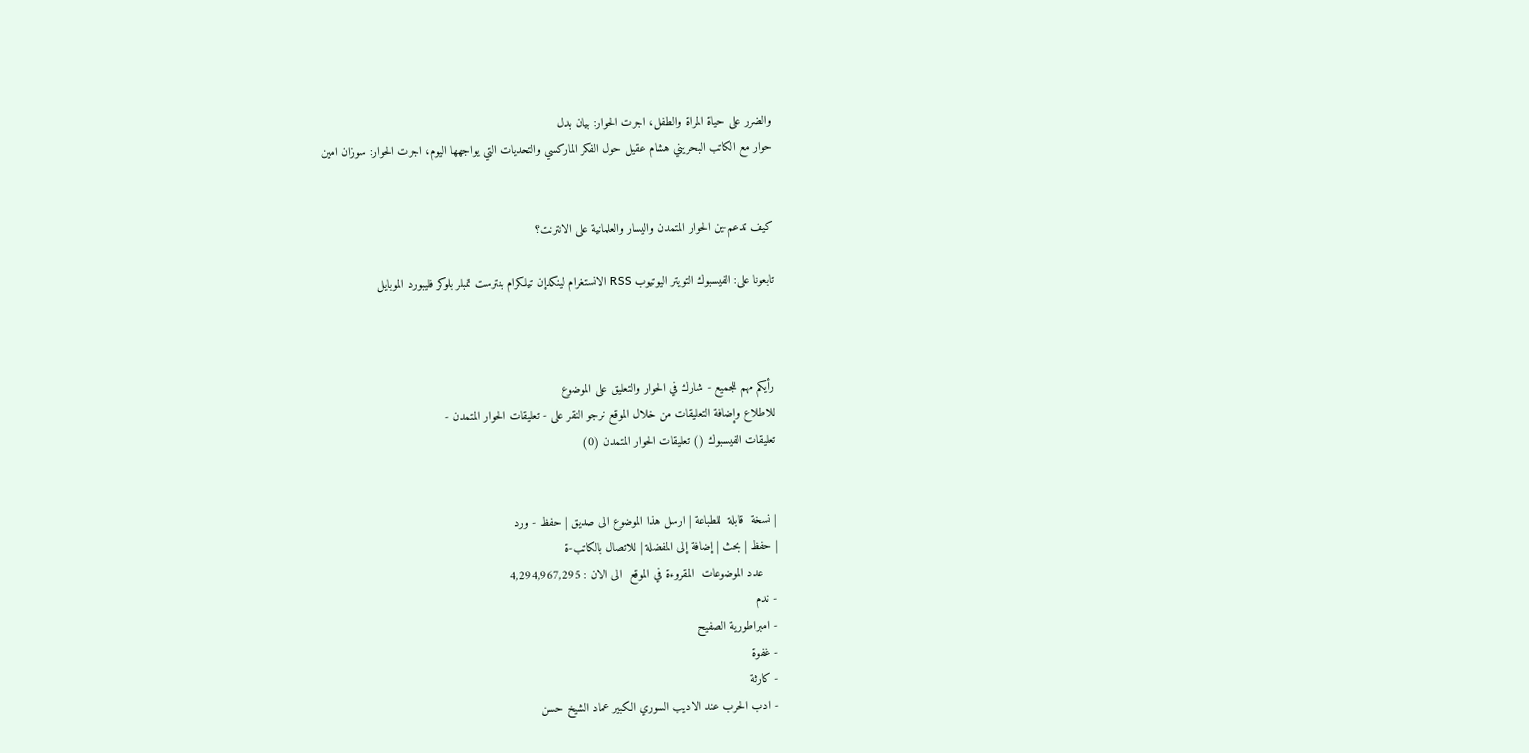والضرر على حياة المراة والطفل، اجرت الحوار: بيان بدل
حوار مع الكاتب البحريني هشام عقيل حول الفكر الماركسي والتحديات التي يواجهها اليوم، اجرت الحوار: سوزان امين


كيف تدعم-ين الحوار المتمدن واليسار والعلمانية على الانترنت؟

تابعونا على: الفيسبوك التويتر اليوتيوب RSS الانستغرام لينكدإن تيلكرام بنترست تمبلر بلوكر فليبورد الموبايل



رأيكم مهم للجميع - شارك في الحوار والتعليق على الموضوع
للاطلاع وإضافة التعليقات من خلال الموقع نرجو النقر على - تعليقات الحوار المتمدن -
تعليقات الفيسبوك () تعليقات الحوار المتمدن (0)


| نسخة  قابلة  للطباعة | ارسل هذا الموضوع الى صديق | حفظ - ورد
| حفظ | بحث | إضافة إلى المفضلة | للاتصال بالكاتب-ة
    عدد الموضوعات  المقروءة في الموقع  الى الان : 4,294,967,295
- ندم
- امبراطورية الصفيح
- غفوة
- كارثة
- ادب الحرب عند الاديب السوري الكبير عماد الشيخ حسن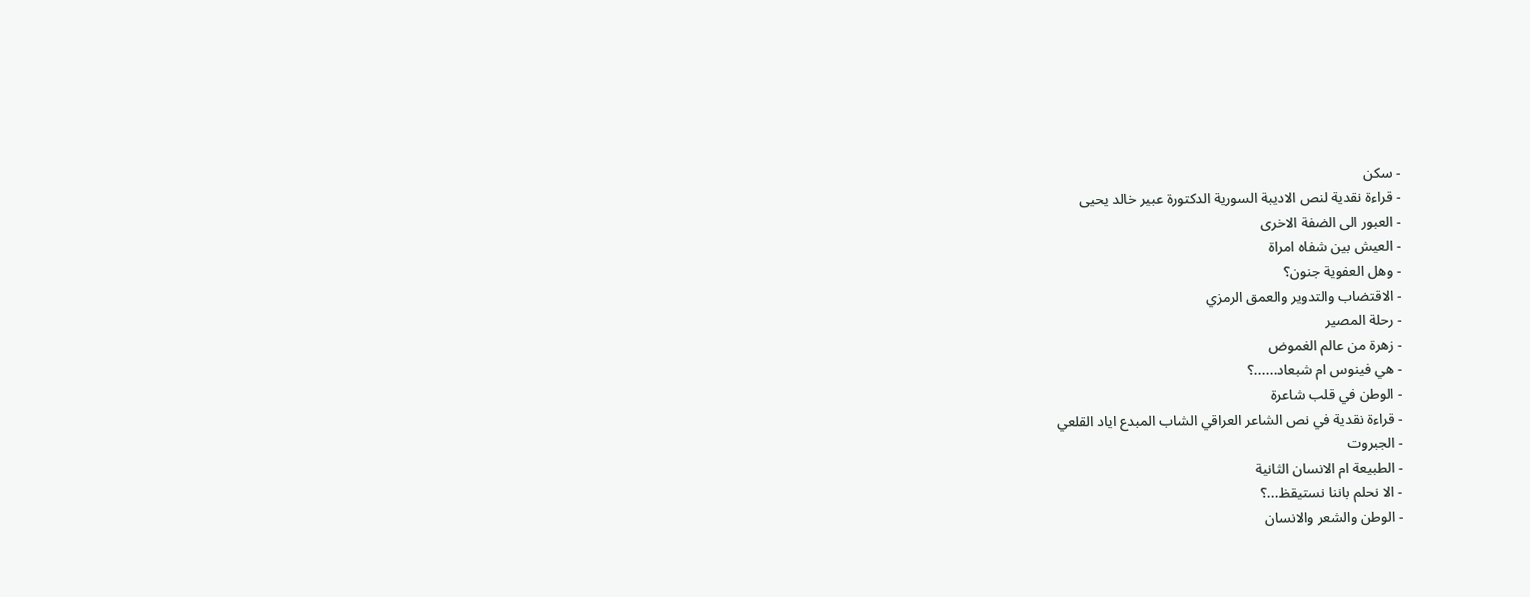- سكن
- قراءة نقدية لنص الاديبة السورية الدكتورة عبير خالد يحيى
- العبور الى الضفة الاخرى
- العيش بين شفاه امراة
- وهل العفوية جنون؟
- الاقتضاب والتدوير والعمق الرمزي
- رحلة المصير
- زهرة من عالم الغموض
- هي فينوس ام شبعاد......؟
- الوطن في قلب شاعرة
- قراءة نقدية في نص الشاعر العراقي الشاب المبدع اياد القلعي
- الجبروت
- الطبيعة ام الانسان الثانية
- الا نحلم باننا نستيقظ...؟
- الوطن والشعر والانسان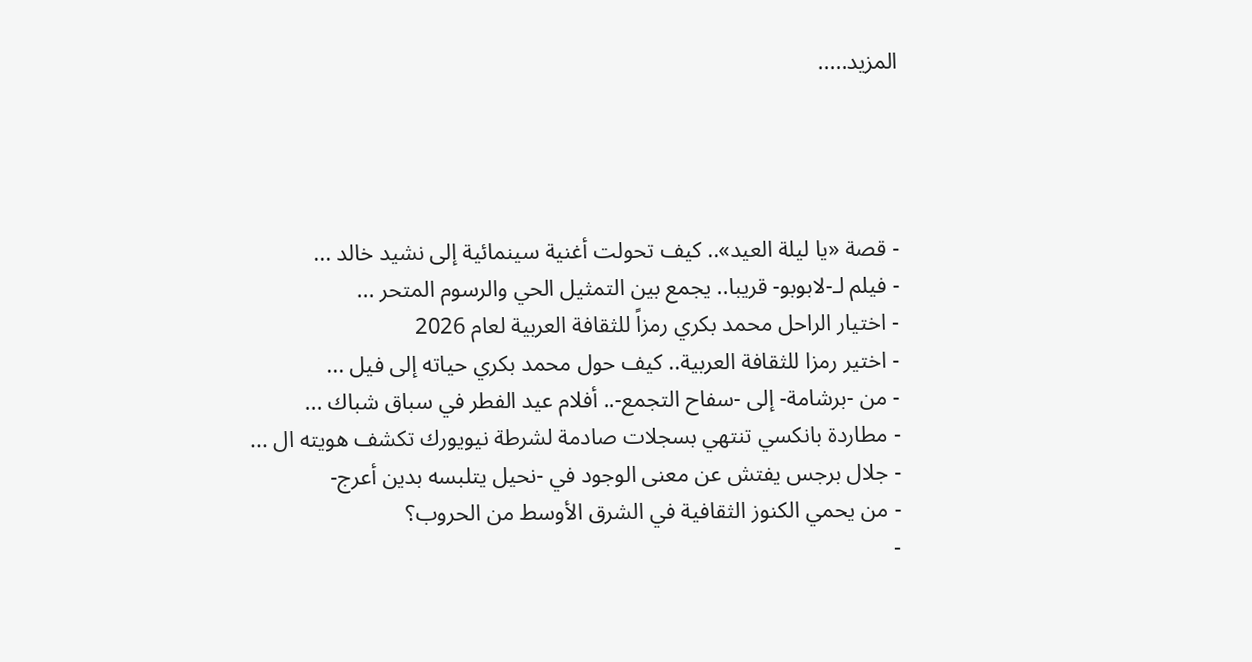المزيد.....




- قصة «يا ليلة العيد».. كيف تحولت أغنية سينمائية إلى نشيد خالد ...
- فيلم لـ-لابوبو- قريبا.. يجمع بين التمثيل الحي والرسوم المتحر ...
- اختيار الراحل محمد بكري رمزاً للثقافة العربية لعام 2026
- اختير رمزا للثقافة العربية.. كيف حول محمد بكري حياته إلى فيل ...
- من -برشامة- إلى -سفاح التجمع-.. أفلام عيد الفطر في سباق شباك ...
- مطاردة بانكسي تنتهي بسجلات صادمة لشرطة نيويورك تكشف هويته ال ...
- جلال برجس يفتش عن معنى الوجود في -نحيل يتلبسه بدين أعرج-
- من يحمي الكنوز الثقافية في الشرق الأوسط من الحروب؟
-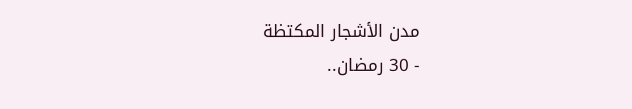مدن الأشجار المكتظة
- 30 رمضان..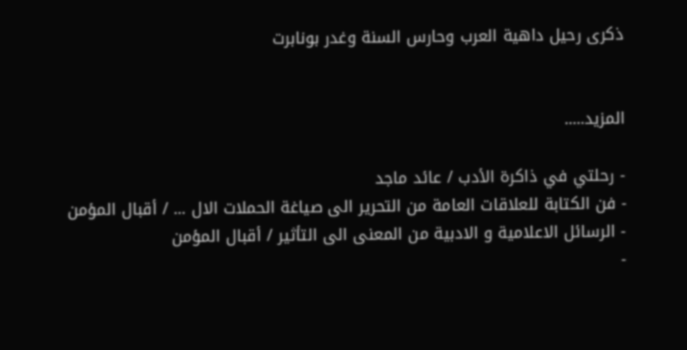ذكرى رحيل داهية العرب وحارس السنة وغدر بونابرت


المزيد.....

- رحلتي في ذاكرة الأدب / عائد ماجد
- فن الكتابة للعلاقات العامة من التحرير الى صياغة الحملات الال ... / أقبال المؤمن
- الرسائل الاعلامية و الادبية من المعنى الى التأثير / أقبال المؤمن
-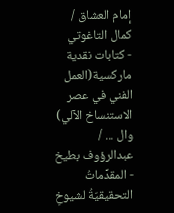إمام العشاق / كمال التاغوتي
- كتابات نقدية ماركسية(العمل الفني في عصر الاستنساخ الآلي) وال ... / عبدالرؤوف بطيخ
- المقدِّماتُ التحقيقيّةُ لشيوخِ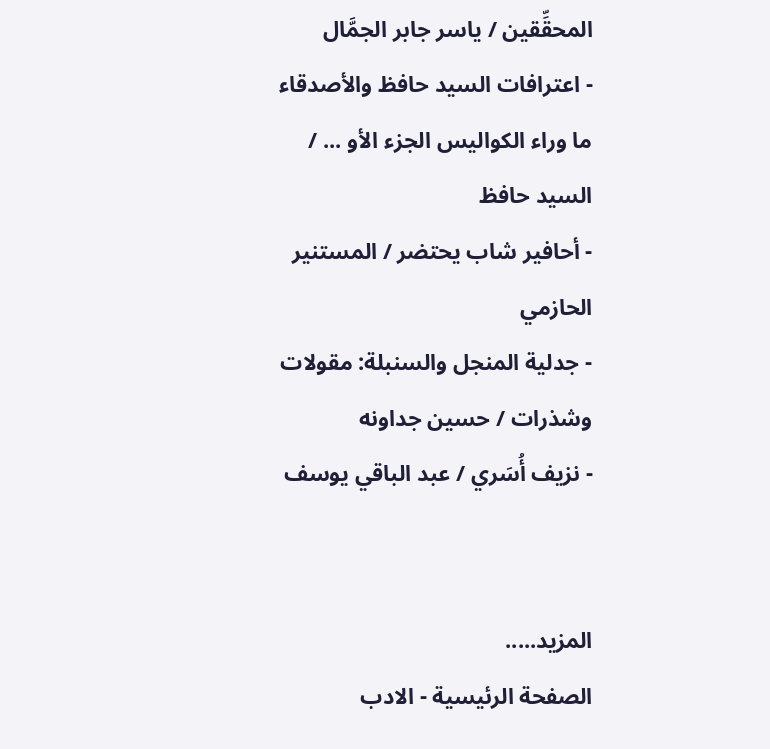المحقِّقين / ياسر جابر الجمَّال
- اعترافات السيد حافظ والأصدقاء ما وراء الكواليس الجزء الأو ... / السيد حافظ
- أحافير شاب يحتضر / المستنير الحازمي
- جدلية المنجل والسنبلة: مقولات وشذرات / حسين جداونه
- نزيف أُسَري / عبد الباقي يوسف


المزيد.....
الصفحة الرئيسية - الادب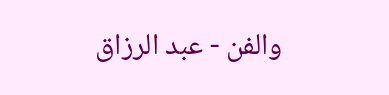والفن - عبد الرزاق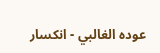عوده الغالبي - انكسار